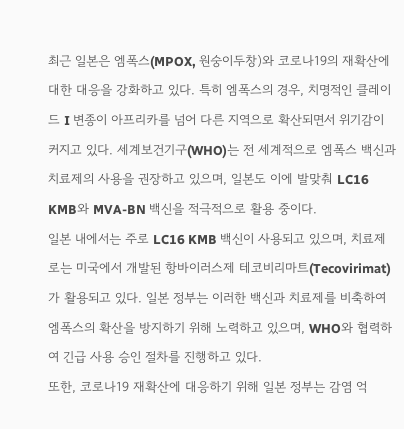최근 일본은 엠폭스(MPOX, 원숭이두창)와 코로나19의 재확산에 대한 대응을 강화하고 있다. 특히 엠폭스의 경우, 치명적인 클레이드 I 변종이 아프리카를 넘어 다른 지역으로 확산되면서 위기감이 커지고 있다. 세계보건기구(WHO)는 전 세계적으로 엠폭스 백신과 치료제의 사용을 권장하고 있으며, 일본도 이에 발맞춰 LC16 KMB와 MVA-BN 백신을 적극적으로 활용 중이다.
일본 내에서는 주로 LC16 KMB 백신이 사용되고 있으며, 치료제로는 미국에서 개발된 항바이러스제 테코비리마트(Tecovirimat)가 활용되고 있다. 일본 정부는 이러한 백신과 치료제를 비축하여 엠폭스의 확산을 방지하기 위해 노력하고 있으며, WHO와 협력하여 긴급 사용 승인 절차를 진행하고 있다.
또한, 코로나19 재확산에 대응하기 위해 일본 정부는 감염 억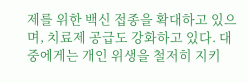제를 위한 백신 접종을 확대하고 있으며, 치료제 공급도 강화하고 있다. 대중에게는 개인 위생을 철저히 지키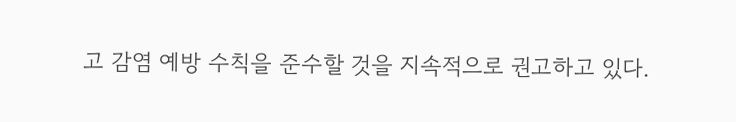고 감염 예방 수칙을 준수할 것을 지속적으로 권고하고 있다.